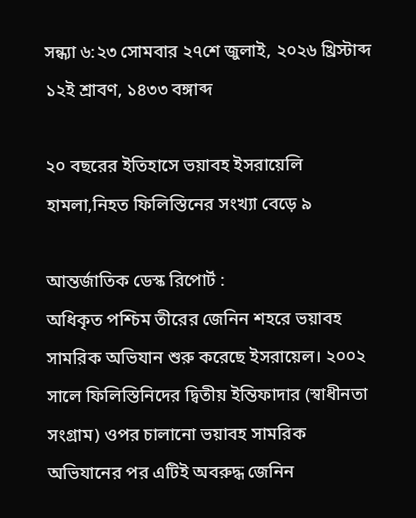সন্ধ্যা ৬:২৩ সোমবার ২৭শে জুলাই, ২০২৬ খ্রিস্টাব্দ ১২ই শ্রাবণ, ১৪৩৩ বঙ্গাব্দ

২০ বছরের ইতিহাসে ভয়াবহ ইসরায়েলি হামলা,নিহত ফিলিস্তিনের সংখ্যা বেড়ে ৯

আন্তর্জাতিক ডেস্ক রিপোর্ট :
অধিকৃত পশ্চিম তীরের জেনিন শহরে ভয়াবহ সামরিক অভিযান শুরু করেছে ইসরায়েল। ২০০২ সালে ফিলিস্তিনিদের দ্বিতীয় ইন্তিফাদার (স্বাধীনতা সংগ্রাম) ওপর চালানো ভয়াবহ সামরিক অভিযানের পর এটিই অবরুদ্ধ জেনিন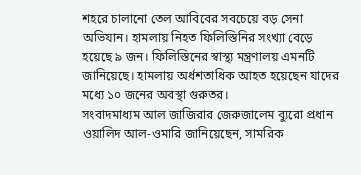শহরে চালানো তেল আবিবের সবচেয়ে বড় সেনা অভিযান। হামলায় নিহত ফিলিস্তিনির সংখ্যা বেড়ে হয়েছে ৯ জন। ফিলিস্তিনের স্বাস্থ্য মন্ত্রণালয় এমনটি জানিয়েছে। হামলায় অর্ধশতাধিক আহত হয়েছেন যাদের মধ্যে ১০ জনের অবস্থা গুরুতর।
সংবাদমাধ্যম আল জাজিরার জেরুজালেম ব্যুরো প্রধান ওয়ালিদ আল-ওমারি জানিয়েছেন, সামরিক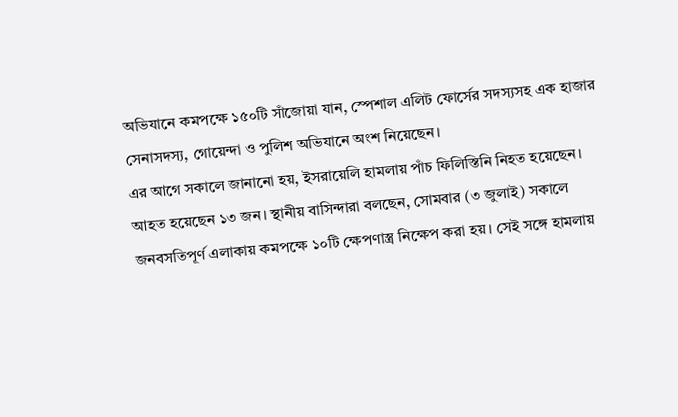অভিযানে কমপক্ষে ১৫০টি সাঁজোয়া যান, স্পেশাল এলিট ফোর্সের সদস্যসহ এক হাজার সেনাসদস্য, গোয়েন্দা ও পুলিশ অভিযানে অংশ নিয়েছেন।
এর আগে সকালে জানানো হয়, ইসরায়েলি হামলায় পাঁচ ফিলিস্তিনি নিহত হয়েছেন। আহত হয়েছেন ১৩ জন। স্থানীয় বাসিন্দারা বলছেন, সোমবার (৩ জুলাই) সকালে জনবসতিপূর্ণ এলাকায় কমপক্ষে ১০টি ক্ষেপণাস্ত্র নিক্ষেপ করা হয়। সেই সঙ্গে হামলায়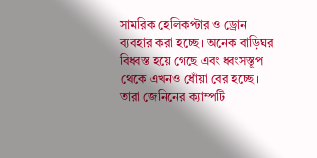সামরিক হেলিকপ্টার ও ড্রোন ব্যবহার করা হচ্ছে। অনেক বাড়িঘর বিধ্বস্ত হয়ে গেছে এবং ধ্বংসস্তূপ থেকে এখনও ধোঁয়া বের হচ্ছে।
তারা জেনিনের ক্যাম্পটি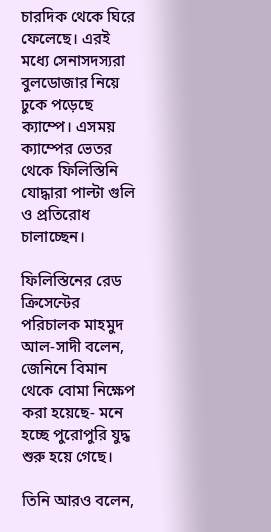চারদিক থেকে ঘিরে ফেলেছে। এরই মধ্যে সেনাসদস্যরা বুলডোজার নিয়ে ঢুকে পড়েছে ক্যাম্পে। এসময় ক্যাম্পের ভেতর থেকে ফিলিস্তিনি যোদ্ধারা পাল্টা গুলি ও প্রতিরোধ চালাচ্ছেন।

ফিলিস্তিনের রেড ক্রিসেন্টের পরিচালক মাহমুদ আল-সাদী বলেন, জেনিনে বিমান থেকে বোমা নিক্ষেপ করা হয়েছে- মনে হচ্ছে পুরোপুরি যুদ্ধ শুরু হয়ে গেছে।

তিনি আরও বলেন,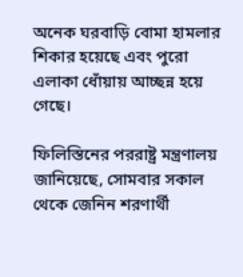অনেক ঘরবাড়ি বোমা হামলার শিকার হয়েছে এবং পুরো এলাকা ধোঁয়ায় আচ্ছন্ন হয়ে গেছে।

ফিলিস্তিনের পররাষ্ট্র মন্ত্রণালয় জানিয়েছে, সোমবার সকাল থেকে জেনিন শরণার্থী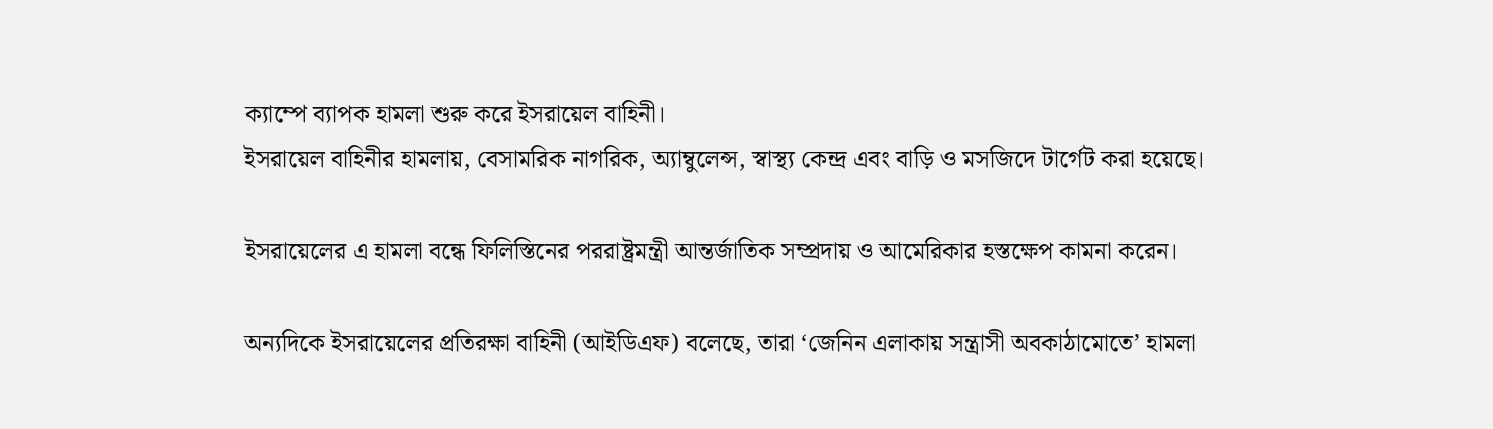ক্যাম্পে ব্যাপক হামলা শুরু করে ইসরায়েল বাহিনী।
ইসরায়েল বাহিনীর হামলায়, বেসামরিক নাগরিক, অ্যাম্বুলেন্স, স্বাস্থ্য কেন্দ্র এবং বাড়ি ও মসজিদে টার্গেট করা হয়েছে।

ইসরায়েলের এ হামলা বন্ধে ফিলিস্তিনের পররাষ্ট্রমন্ত্রী আন্তর্জাতিক সম্প্রদায় ও আমেরিকার হস্তক্ষেপ কামনা করেন।

অন্যদিকে ইসরায়েলের প্রতিরক্ষা বাহিনী (আইডিএফ) বলেছে, তারা ‘জেনিন এলাকায় সন্ত্রাসী অবকাঠামোতে’ হামলা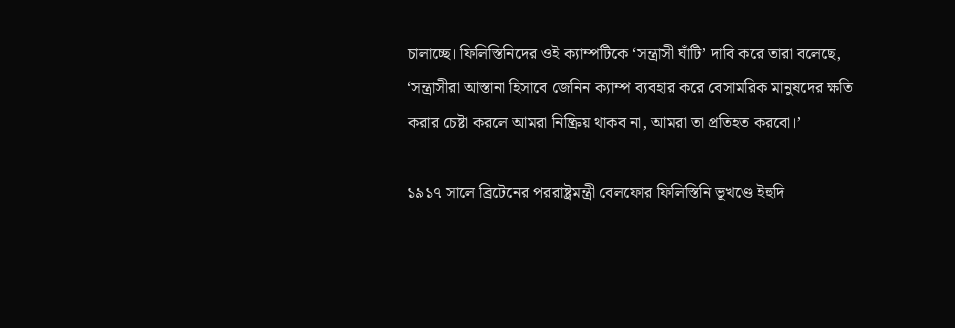চালাচ্ছে। ফিলিস্তিনিদের ওই ক্যাম্পটিকে ‘সন্ত্রাসী ঘাঁটি’ দাবি করে তারা বলেছে, ‘সন্ত্রাসীরা আস্তানা হিসাবে জেনিন ক্যাম্প ব্যবহার করে বেসামরিক মানুষদের ক্ষতি করার চেষ্টা করলে আমরা নিষ্ক্রিয় থাকব না, আমরা তা প্রতিহত করবো।’

১৯১৭ সালে ব্রিটেনের পররাষ্ট্রমন্ত্রী বেলফোর ফিলিস্তিনি ভূখণ্ডে ইহুদি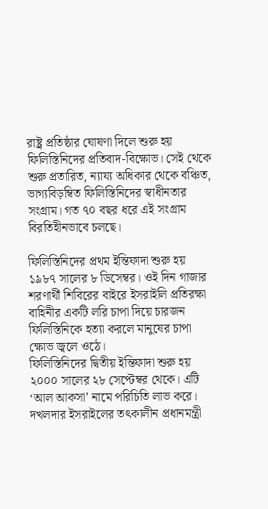রাষ্ট্র প্রতিষ্ঠার ঘোষণা দিলে শুরু হয় ফিলিস্তিনিদের প্রতিবাদ-বিক্ষোভ। সেই থেকে শুরু প্রতারিত, ন্যায্য অধিকার থেকে বঞ্চিত, ভাগ্যবিড়ম্বিত ফিলিস্তিনিদের স্বাধীনতার সংগ্রাম। গত ৭০ বছর ধরে এই সংগ্রাম বিরতিহীনভাবে চলছে।

ফিলিস্তিনিদের প্রথম ইন্তিফাদা শুরু হয় ১৯৮৭ সালের ৮ ডিসেম্বর। ওই দিন গাজার শরণার্থী শিবিরের বাইরে ইসরাইলি প্রতিরক্ষা বাহিনীর একটি লরি চাপা দিয়ে চারজন ফিলিস্তিনিকে হত্যা করলে মানুষের চাপা ক্ষোভ জ্বলে ওঠে।
ফিলিস্তিনিদের দ্বিতীয় ইন্তিফাদা শুরু হয় ২০০০ সালের ২৮ সেপ্টেম্বর থেকে। এটি ‘আল আকসা’ নামে পরিচিতি লাভ করে। দখলদার ইসরাইলের তৎকালীন প্রধানমন্ত্রী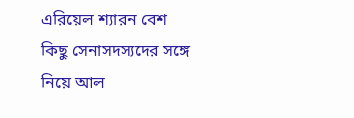এরিয়েল শ্যারন বেশ কিছু সেনাসদস্যদের সঙ্গে নিয়ে আল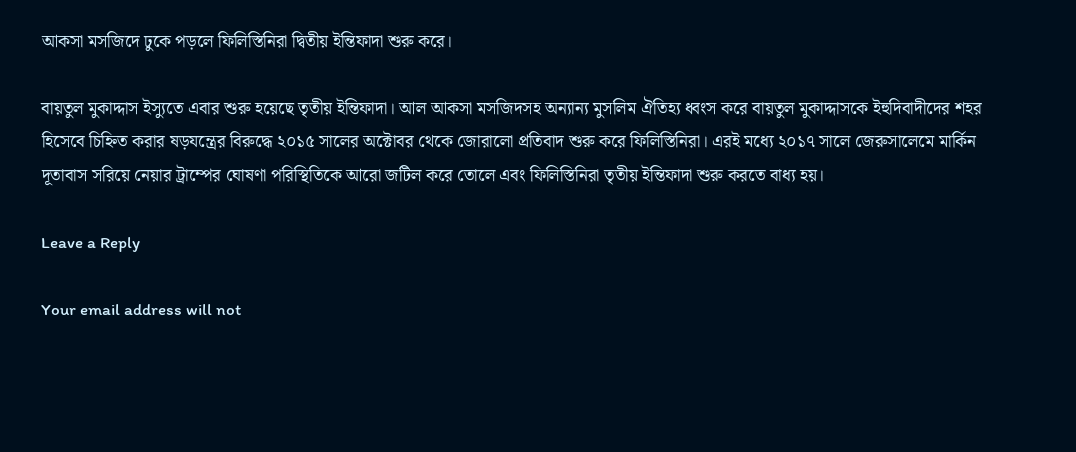আকসা মসজিদে ঢুকে পড়লে ফিলিস্তিনিরা দ্বিতীয় ইন্তিফাদা শুরু করে।

বায়তুল মুকাদ্দাস ইস্যুতে এবার শুরু হয়েছে তৃতীয় ইন্তিফাদা। আল আকসা মসজিদসহ অন্যান্য মুসলিম ঐতিহ্য ধ্বংস করে বায়তুল মুকাদ্দাসকে ইহুদিবাদীদের শহর হিসেবে চিহ্নিত করার ষড়যন্ত্রের বিরুদ্ধে ২০১৫ সালের অক্টোবর থেকে জোরালো প্রতিবাদ শুরু করে ফিলিস্তিনিরা। এরই মধ্যে ২০১৭ সালে জেরুসালেমে মার্কিন দূতাবাস সরিয়ে নেয়ার ট্রাম্পের ঘোষণা পরিস্থিতিকে আরো জটিল করে তোলে এবং ফিলিস্তিনিরা তৃতীয় ইন্তিফাদা শুরু করতে বাধ্য হয়।

Leave a Reply

Your email address will not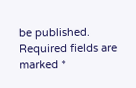be published. Required fields are marked *